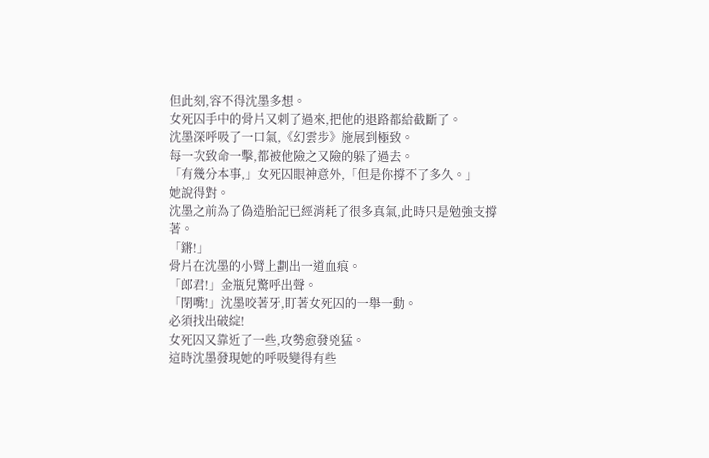但此刻,容不得沈墨多想。
女死囚手中的骨片又刺了過來,把他的退路都給截斷了。
沈墨深呼吸了一口氣,《幻雲步》施展到極致。
每一次致命一擊,都被他險之又險的躲了過去。
「有幾分本事,」女死囚眼神意外,「但是你撐不了多久。」
她說得對。
沈墨之前為了偽造胎記已經消耗了很多真氣,此時只是勉強支撐著。
「鏘!」
骨片在沈墨的小臂上劃出一道血痕。
「郎君!」金瓶兒驚呼出聲。
「閉嘴!」沈墨咬著牙,盯著女死囚的一舉一動。
必須找出破綻!
女死囚又靠近了一些,攻勢愈發兇猛。
這時沈墨發現她的呼吸變得有些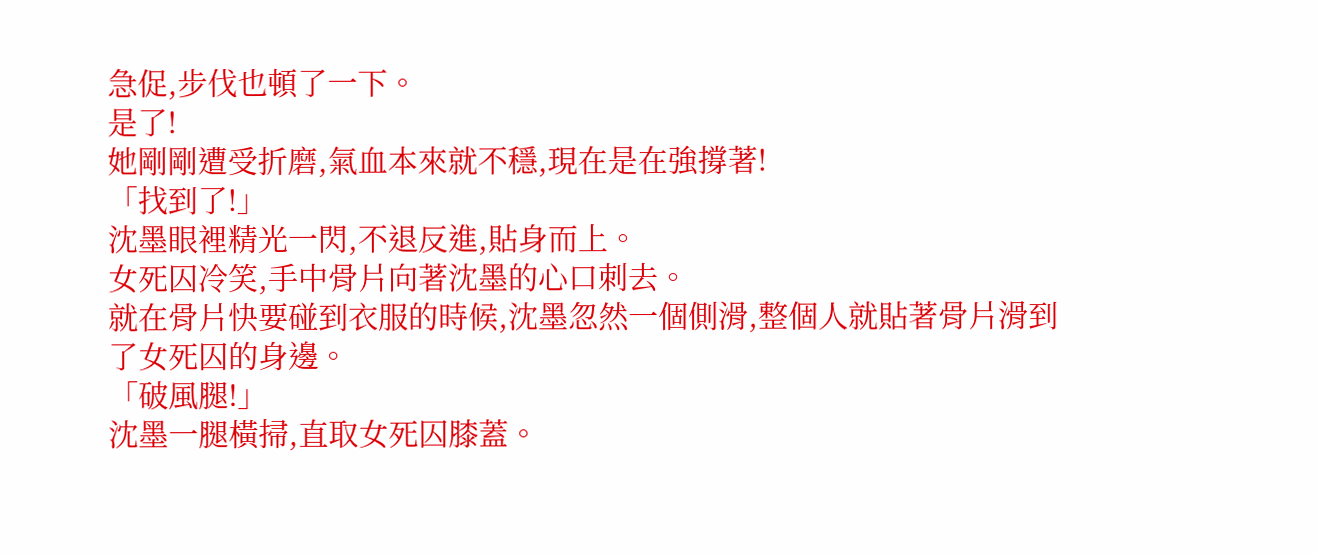急促,步伐也頓了一下。
是了!
她剛剛遭受折磨,氣血本來就不穩,現在是在強撐著!
「找到了!」
沈墨眼裡精光一閃,不退反進,貼身而上。
女死囚冷笑,手中骨片向著沈墨的心口刺去。
就在骨片快要碰到衣服的時候,沈墨忽然一個側滑,整個人就貼著骨片滑到了女死囚的身邊。
「破風腿!」
沈墨一腿橫掃,直取女死囚膝蓋。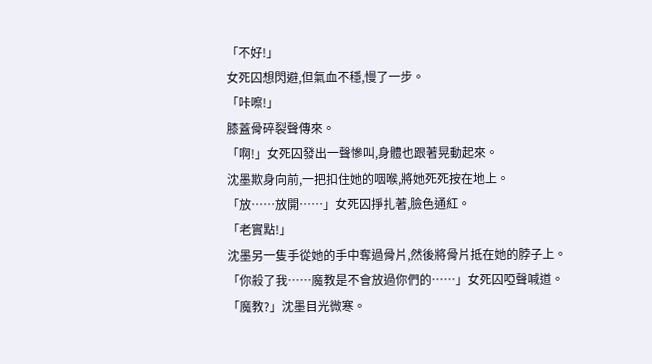「不好!」
女死囚想閃避,但氣血不穩,慢了一步。
「咔嚓!」
膝蓋骨碎裂聲傳來。
「啊!」女死囚發出一聲慘叫,身體也跟著晃動起來。
沈墨欺身向前,一把扣住她的咽喉,將她死死按在地上。
「放……放開……」女死囚掙扎著,臉色通紅。
「老實點!」
沈墨另一隻手從她的手中奪過骨片,然後將骨片抵在她的脖子上。
「你殺了我……魔教是不會放過你們的……」女死囚啞聲喊道。
「魔教?」沈墨目光微寒。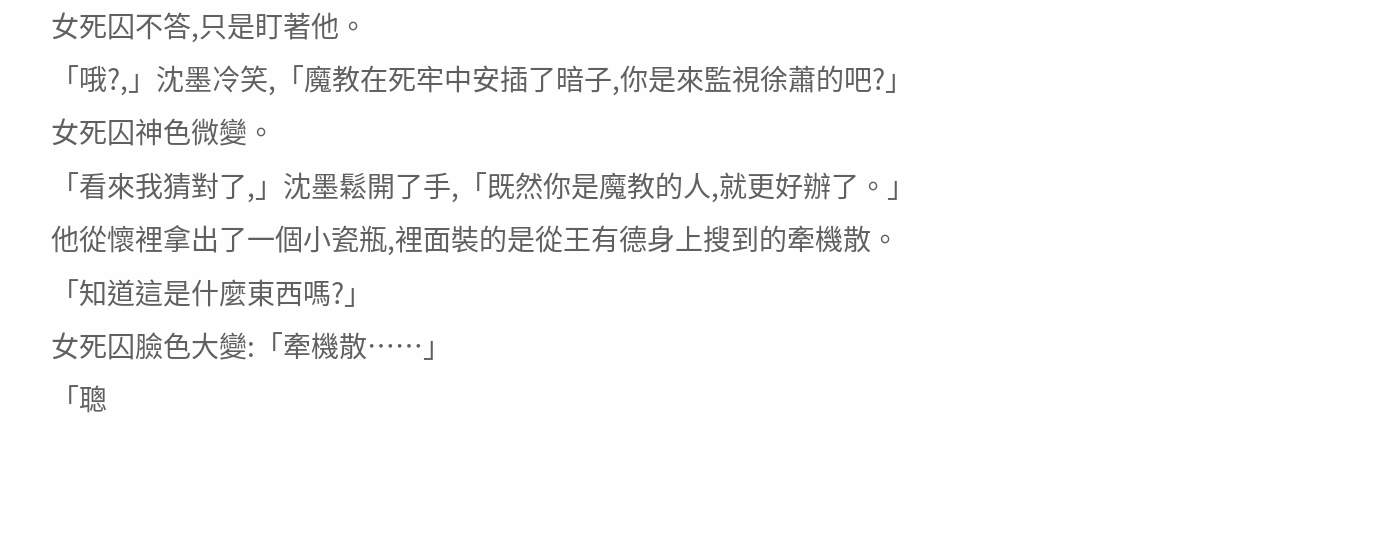女死囚不答,只是盯著他。
「哦?,」沈墨冷笑,「魔教在死牢中安插了暗子,你是來監視徐蕭的吧?」
女死囚神色微變。
「看來我猜對了,」沈墨鬆開了手,「既然你是魔教的人,就更好辦了。」
他從懷裡拿出了一個小瓷瓶,裡面裝的是從王有德身上搜到的牽機散。
「知道這是什麼東西嗎?」
女死囚臉色大變:「牽機散……」
「聰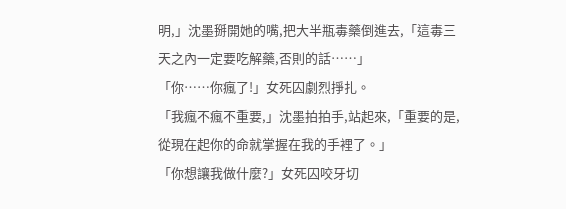明,」沈墨掰開她的嘴,把大半瓶毒藥倒進去,「這毒三天之內一定要吃解藥,否則的話……」
「你……你瘋了!」女死囚劇烈掙扎。
「我瘋不瘋不重要,」沈墨拍拍手,站起來,「重要的是,從現在起你的命就掌握在我的手裡了。」
「你想讓我做什麼?」女死囚咬牙切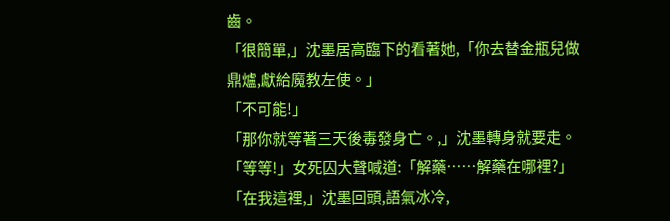齒。
「很簡單,」沈墨居高臨下的看著她,「你去替金瓶兒做鼎爐,獻給魔教左使。」
「不可能!」
「那你就等著三天後毒發身亡。,」沈墨轉身就要走。
「等等!」女死囚大聲喊道:「解藥……解藥在哪裡?」
「在我這裡,」沈墨回頭,語氣冰冷,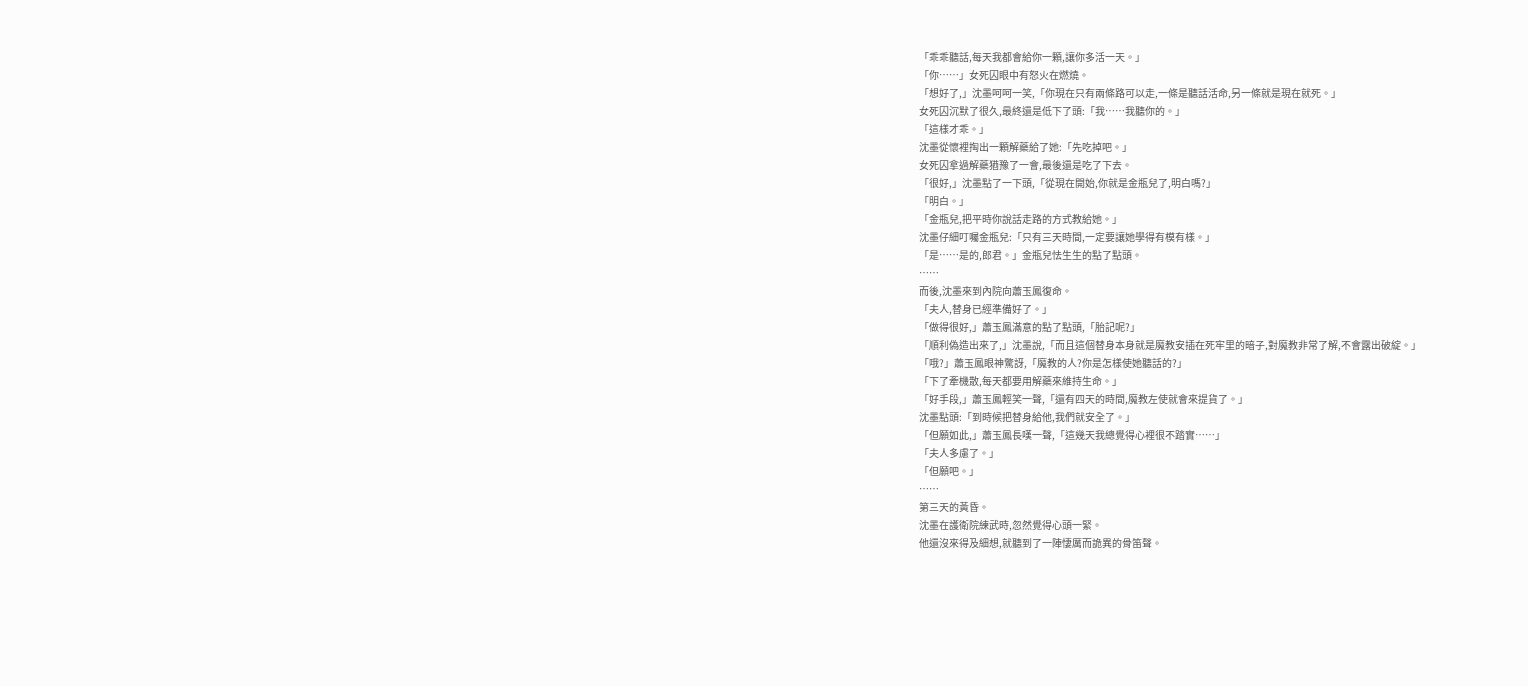「乖乖聽話,每天我都會給你一顆,讓你多活一天。」
「你……」女死囚眼中有怒火在燃燒。
「想好了,」沈墨呵呵一笑,「你現在只有兩條路可以走,一條是聽話活命,另一條就是現在就死。」
女死囚沉默了很久,最終還是低下了頭:「我……我聽你的。」
「這樣才乖。」
沈墨從懷裡掏出一顆解藥給了她:「先吃掉吧。」
女死囚拿過解藥猶豫了一會,最後還是吃了下去。
「很好,」沈墨點了一下頭,「從現在開始,你就是金瓶兒了,明白嗎?」
「明白。」
「金瓶兒,把平時你說話走路的方式教給她。」
沈墨仔細叮囑金瓶兒:「只有三天時間,一定要讓她學得有模有樣。」
「是……是的,郎君。」金瓶兒怯生生的點了點頭。
……
而後,沈墨來到內院向蕭玉鳳復命。
「夫人,替身已經準備好了。」
「做得很好,」蕭玉鳳滿意的點了點頭,「胎記呢?」
「順利偽造出來了,」沈墨說,「而且這個替身本身就是魔教安插在死牢里的暗子,對魔教非常了解,不會露出破綻。」
「哦?」蕭玉鳳眼神驚訝,「魔教的人?你是怎樣使她聽話的?」
「下了牽機散,每天都要用解藥來維持生命。」
「好手段,」蕭玉鳳輕笑一聲,「還有四天的時間,魔教左使就會來提貨了。」
沈墨點頭:「到時候把替身給他,我們就安全了。」
「但願如此,」蕭玉鳳長嘆一聲,「這幾天我總覺得心裡很不踏實……」
「夫人多慮了。」
「但願吧。」
……
第三天的黃昏。
沈墨在護衛院練武時,忽然覺得心頭一緊。
他還沒來得及細想,就聽到了一陣悽厲而詭異的骨笛聲。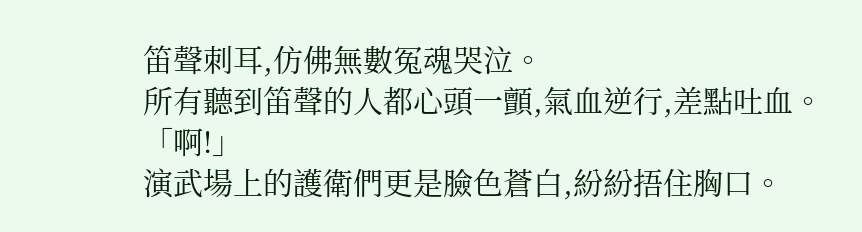笛聲刺耳,仿佛無數冤魂哭泣。
所有聽到笛聲的人都心頭一顫,氣血逆行,差點吐血。
「啊!」
演武場上的護衛們更是臉色蒼白,紛紛捂住胸口。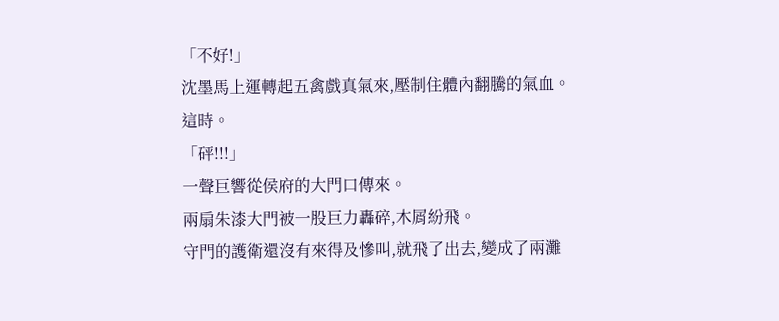「不好!」
沈墨馬上運轉起五禽戲真氣來,壓制住體內翻騰的氣血。
這時。
「砰!!!」
一聲巨響從侯府的大門口傳來。
兩扇朱漆大門被一股巨力轟碎,木屑紛飛。
守門的護衛還沒有來得及慘叫,就飛了出去,變成了兩灘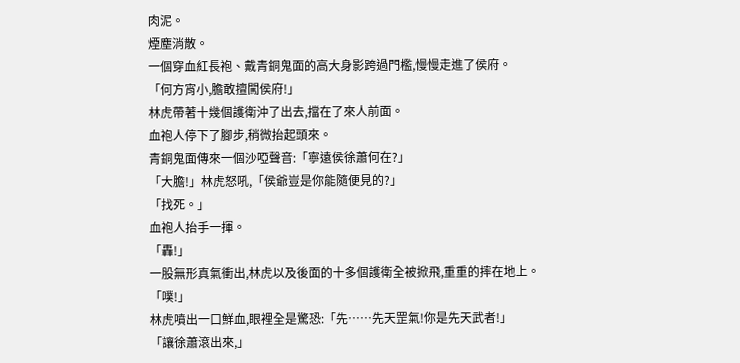肉泥。
煙塵消散。
一個穿血紅長袍、戴青銅鬼面的高大身影跨過門檻,慢慢走進了侯府。
「何方宵小,膽敢擅闖侯府!」
林虎帶著十幾個護衛沖了出去,擋在了來人前面。
血袍人停下了腳步,稍微抬起頭來。
青銅鬼面傳來一個沙啞聲音:「寧遠侯徐蕭何在?」
「大膽!」林虎怒吼,「侯爺豈是你能隨便見的?」
「找死。」
血袍人抬手一揮。
「轟!」
一股無形真氣衝出,林虎以及後面的十多個護衛全被掀飛,重重的摔在地上。
「噗!」
林虎噴出一口鮮血,眼裡全是驚恐:「先……先天罡氣!你是先天武者!」
「讓徐蕭滾出來,」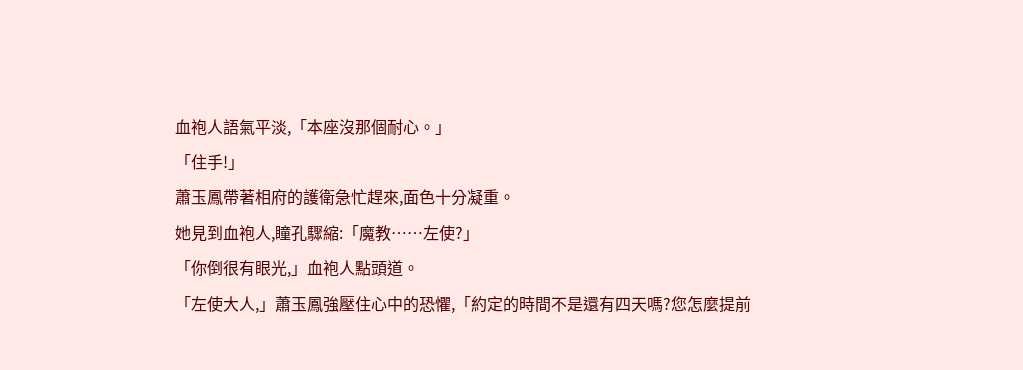血袍人語氣平淡,「本座沒那個耐心。」
「住手!」
蕭玉鳳帶著相府的護衛急忙趕來,面色十分凝重。
她見到血袍人,瞳孔驟縮:「魔教……左使?」
「你倒很有眼光,」血袍人點頭道。
「左使大人,」蕭玉鳳強壓住心中的恐懼,「約定的時間不是還有四天嗎?您怎麼提前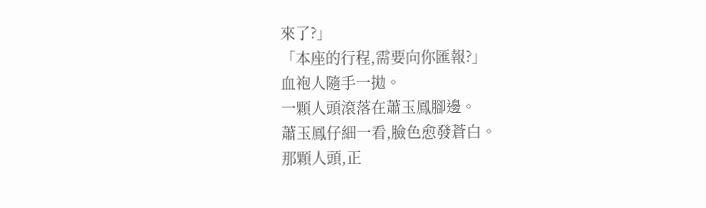來了?」
「本座的行程,需要向你匯報?」
血袍人隨手一拋。
一顆人頭滾落在蕭玉鳳腳邊。
蕭玉鳳仔細一看,臉色愈發蒼白。
那顆人頭,正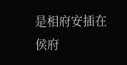是相府安插在侯府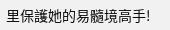里保護她的易髓境高手!